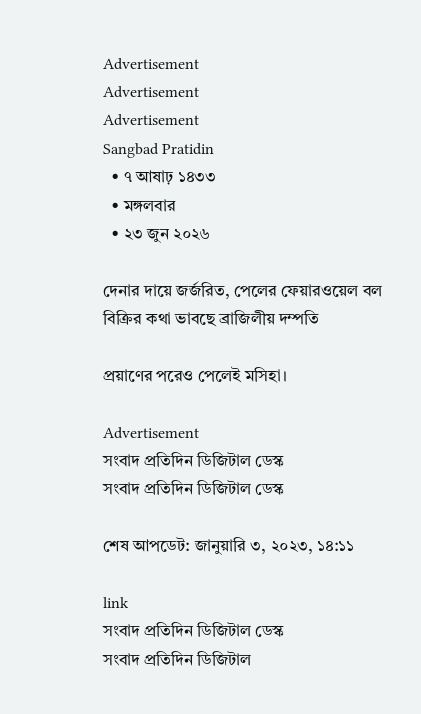Advertisement
Advertisement
Advertisement
Sangbad Pratidin
  • ৭ আষাঢ় ১৪৩৩
  • মঙ্গলবার
  • ২৩ জুন ২০২৬

দেনার দায়ে জর্জরিত, পেলের ফেয়ারওয়েল বল বিক্রির কথা ভাবছে ব্রাজিলীয় দম্পতি

প্রয়াণের পরেও পেলেই মসিহা।

Advertisement
সংবাদ প্রতিদিন ডিজিটাল ডেস্ক
সংবাদ প্রতিদিন ডিজিটাল ডেস্ক

শেষ আপডেট: জানুয়ারি ৩, ২০২৩, ১৪:১১

link
সংবাদ প্রতিদিন ডিজিটাল ডেস্ক
সংবাদ প্রতিদিন ডিজিটাল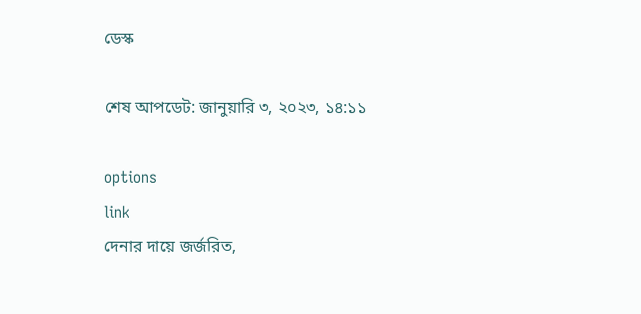ডেস্ক

শেষ আপডেট: জানুয়ারি ৩, ২০২৩, ১৪:১১

options
link
দেনার দায়ে জর্জরিত,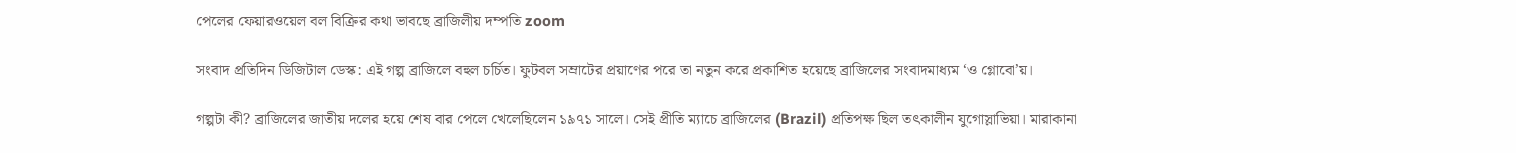পেলের ফেয়ারওয়েল বল বিক্রির কথা ভাবছে ব্রাজিলীয় দম্পতি zoom

সংবাদ প্রতিদিন ডিজিটাল ডেস্ক: এই গল্প ব্রাজিলে বহুল চর্চিত। ফুটবল সম্রাটের প্রয়াণের পরে তা নতুন করে প্রকাশিত হয়েছে ব্রাজিলের সংবাদমাধ্যম ‘ও গ্লোবো’য়।

গল্পটা কী? ব্রাজিলের জাতীয় দলের হয়ে শেষ বার পেলে খেলেছিলেন ১৯৭১ সালে। সেই প্রীতি ম্যাচে ব্রাজিলের (Brazil) প্রতিপক্ষ ছিল তৎকালীন যুগোস্লাভিয়া। মারাকানা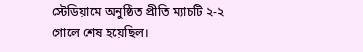স্টেডিয়ামে অনুষ্ঠিত প্রীতি ম্যাচটি ২-২ গোলে শেষ হয়েছিল।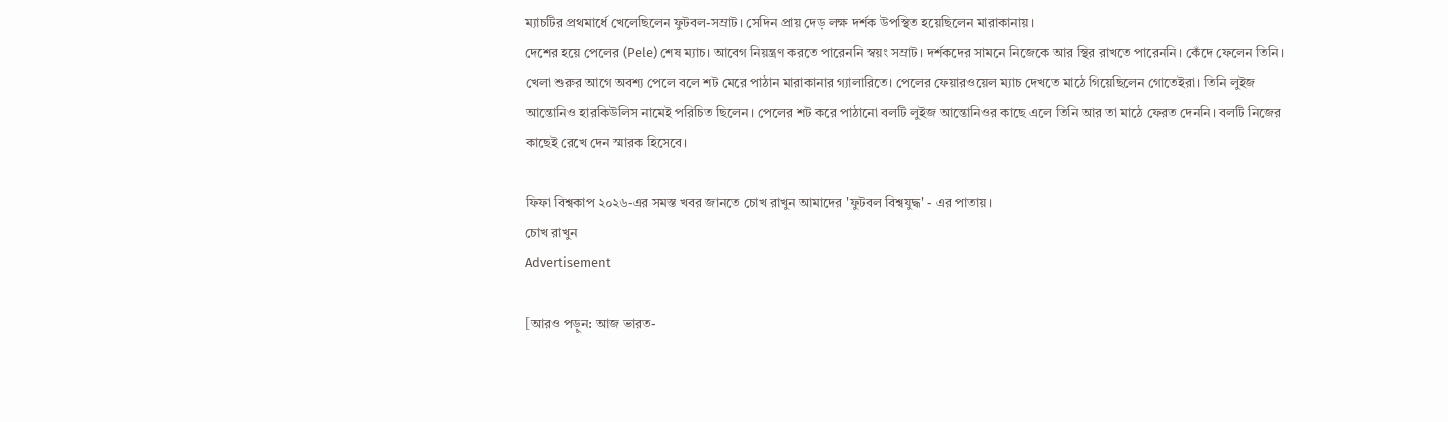ম্যাচটির প্রথমার্ধে খেলেছিলেন ফুটবল-সম্রাট। সেদিন প্রায় দেড় লক্ষ দর্শক উপস্থিত হয়েছিলেন মারাকানায়।
দেশের হয়ে পেলের (Pele) শেষ ম্যাচ। আবেগ নিয়ন্ত্রণ করতে পারেননি স্বয়ং সম্রাট। দর্শকদের সামনে নিজেকে আর স্থির রাখতে পারেননি। কেঁদে ফেলেন তিনি। খেলা শুরুর আগে অবশ্য পেলে বলে শট মেরে পাঠান মারাকানার গ্যালারিতে। পেলের ফেয়ারওয়েল ম্যাচ দেখতে মাঠে গিয়েছিলেন গোতেইরা। তিনি লুইজ আন্তোনিও হারকিউলিস নামেই পরিচিত ছিলেন। পেলের শট করে পাঠানো বলটি লুইজ আন্তোনিওর কাছে এলে তিনি আর তা মাঠে ফেরত দেননি। বলটি নিজের কাছেই রেখে দেন স্মারক হিসেবে।

ফিফা বিশ্বকাপ ২০২৬-এর সমস্ত খবর জানতে চোখ রাখুন আমাদের 'ফুটবল বিশ্বযুদ্ধ' - এর পাতায়।
চোখ রাখুন
Advertisement

[আরও পড়ুন: আজ ভারত-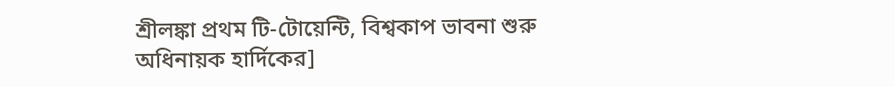শ্রীলঙ্কা প্রথম টি-টোয়েন্টি, বিশ্বকাপ ভাবনা শুরু অধিনায়ক হার্দিকের]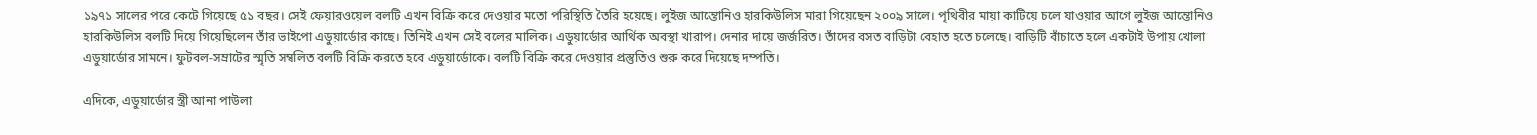১৯৭১ সালের পরে কেটে গিয়েছে ৫১ বছর। সেই ফেয়ারওয়েল বলটি এখন বিক্রি করে দেওয়ার মতো পরিস্থিতি তৈরি হয়েছে। লুইজ আন্তোনিও হারকিউলিস মারা গিয়েছেন ২০০৯ সালে। পৃথিবীর মায়া কাটিয়ে চলে যাওয়ার আগে লুইজ আন্তোনিও হারকিউলিস বলটি দিয়ে গিয়েছিলেন তাঁর ভাইপো এডুয়ার্ডোর কাছে। তিনিই এখন সেই বলের মালিক। এডুয়ার্ডোর আর্থিক অবস্থা খারাপ। দেনার দায়ে জর্জরিত। তাঁদের বসত বাড়িটা বেহাত হতে চলেছে। বাড়িটি বাঁচাতে হলে একটাই উপায় খোলা এডুয়ার্ডোর সামনে। ফুটবল-সম্রাটের স্মৃতি সম্বলিত বলটি বিক্রি করতে হবে এডুয়ার্ডোকে। বলটি বিক্রি করে দেওয়ার প্রস্তুতিও শুরু করে দিয়েছে দম্পতি।

এদিকে, এডুয়ার্ডোর স্ত্রী আনা পাউলা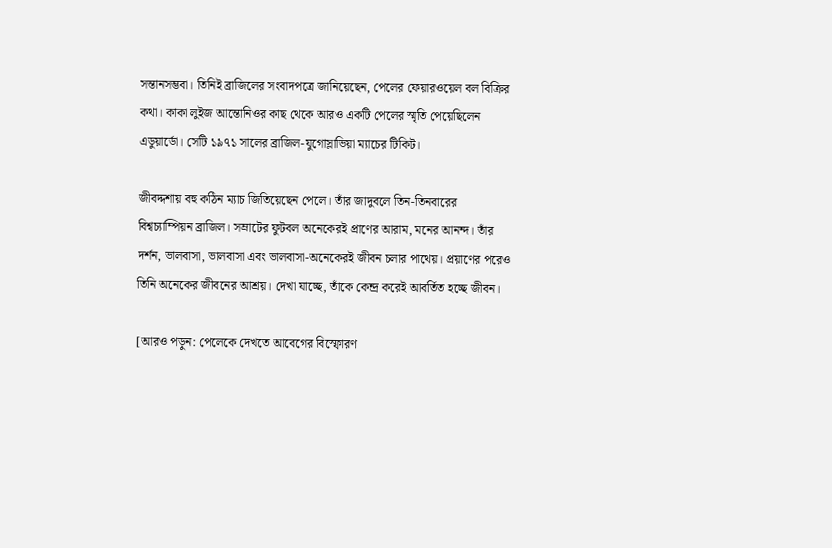সন্তানসম্ভবা। তিনিই ব্রাজিলের সংবাদপত্রে জানিয়েছেন, পেলের ফেয়ারওয়েল বল বিক্রির কথা। কাকা লুইজ আন্তোনিওর কাছ থেকে আরও একটি পেলের স্মৃতি পেয়েছিলেন এডুয়ার্ডো। সেটি ১৯৭১ সালের ব্রাজিল-যুগোস্লাভিয়া ম্যাচের টিকিট।

জীবদ্দশায় বহু কঠিন ম্যাচ জিতিয়েছেন পেলে। তাঁর জাদুবলে তিন-তিনবারের বিশ্বচ্যাম্পিয়ন ব্রাজিল। সম্রাটের ফুটবল অনেকেরই প্রাণের আরাম, মনের আনন্দ। তাঁর দর্শন, ভালবাসা, ভালবাসা এবং ভালবাসা-অনেকেরই জীবন চলার পাথেয়। প্রয়াণের পরেও তিনি অনেকের জীবনের আশ্রয়। দেখা যাচ্ছে, তাঁকে কেন্দ্র করেই আবর্তিত হচ্ছে জীবন।

[আরও পড়ুন: পেলেকে দেখতে আবেগের বিস্ফোরণ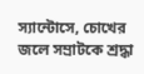স্যান্টোসে, চোখের জলে সম্রাটকে শ্রদ্ধা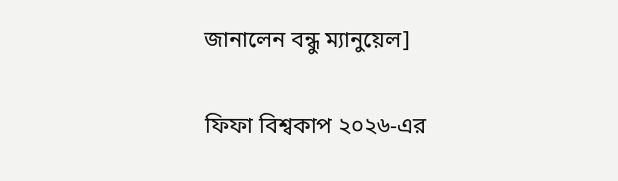জানালেন বন্ধু ম্যানুয়েল]

ফিফা বিশ্বকাপ ২০২৬-এর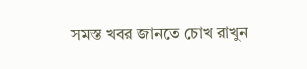সমস্ত খবর জানতে চোখ রাখুন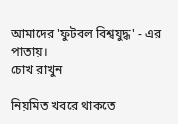আমাদের 'ফুটবল বিশ্বযুদ্ধ' - এর পাতায়।
চোখ রাখুন

নিয়মিত খবরে থাকতে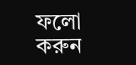ফলো করুন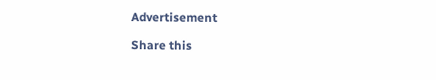Advertisement

Share this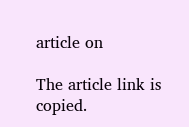article on

The article link is copied.